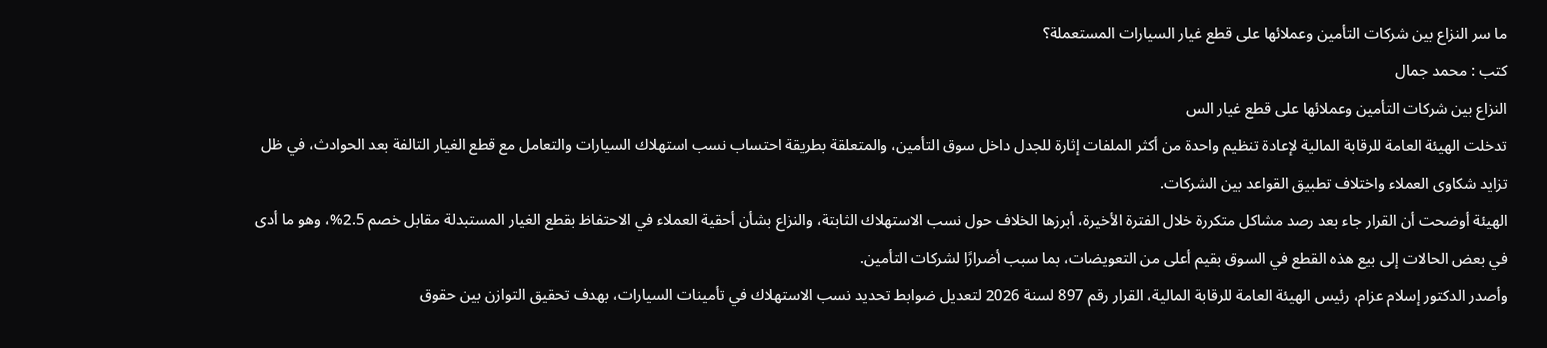ما سر النزاع بين شركات التأمين وعملائها على قطع غيار السيارات المستعملة؟
كتب : محمد جمال
النزاع بين شركات التأمين وعملائها على قطع غيار الس
تدخلت الهيئة العامة للرقابة المالية لإعادة تنظيم واحدة من أكثر الملفات إثارة للجدل داخل سوق التأمين، والمتعلقة بطريقة احتساب نسب استهلاك السيارات والتعامل مع قطع الغيار التالفة بعد الحوادث، في ظل تزايد شكاوى العملاء واختلاف تطبيق القواعد بين الشركات.
الهيئة أوضحت أن القرار جاء بعد رصد مشاكل متكررة خلال الفترة الأخيرة، أبرزها الخلاف حول نسب الاستهلاك الثابتة، والنزاع بشأن أحقية العملاء في الاحتفاظ بقطع الغيار المستبدلة مقابل خصم 2.5%، وهو ما أدى في بعض الحالات إلى بيع هذه القطع في السوق بقيم أعلى من التعويضات، بما سبب أضرارًا لشركات التأمين.
وأصدر الدكتور إسلام عزام، رئيس الهيئة العامة للرقابة المالية، القرار رقم 897 لسنة 2026 لتعديل ضوابط تحديد نسب الاستهلاك في تأمينات السيارات، بهدف تحقيق التوازن بين حقوق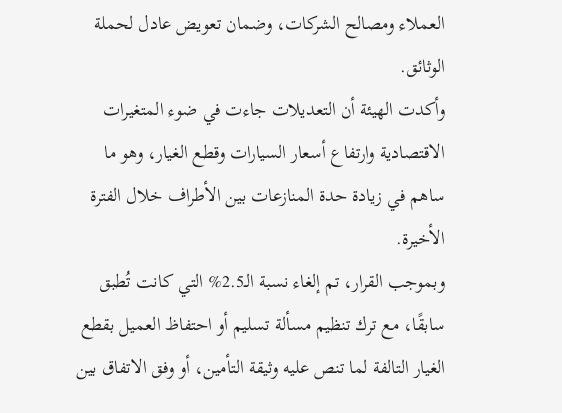العملاء ومصالح الشركات، وضمان تعويض عادل لحملة الوثائق.
وأكدت الهيئة أن التعديلات جاءت في ضوء المتغيرات الاقتصادية وارتفاع أسعار السيارات وقطع الغيار، وهو ما ساهم في زيادة حدة المنازعات بين الأطراف خلال الفترة الأخيرة.
وبموجب القرار، تم إلغاء نسبة الـ2.5% التي كانت تُطبق سابقًا، مع ترك تنظيم مسألة تسليم أو احتفاظ العميل بقطع الغيار التالفة لما تنص عليه وثيقة التأمين، أو وفق الاتفاق بين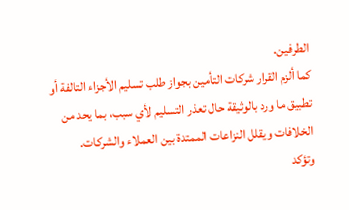الطرفين.
كما ألزم القرار شركات التأمين بجواز طلب تسليم الأجزاء التالفة أو تطبيق ما ورد بالوثيقة حال تعذر التسليم لأي سبب، بما يحد من الخلافات ويقلل النزاعات الممتدة بين العملاء والشركات.
وتؤكد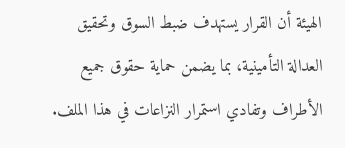الهيئة أن القرار يستهدف ضبط السوق وتحقيق العدالة التأمينية، بما يضمن حماية حقوق جميع الأطراف وتفادي استمرار النزاعات في هذا الملف.